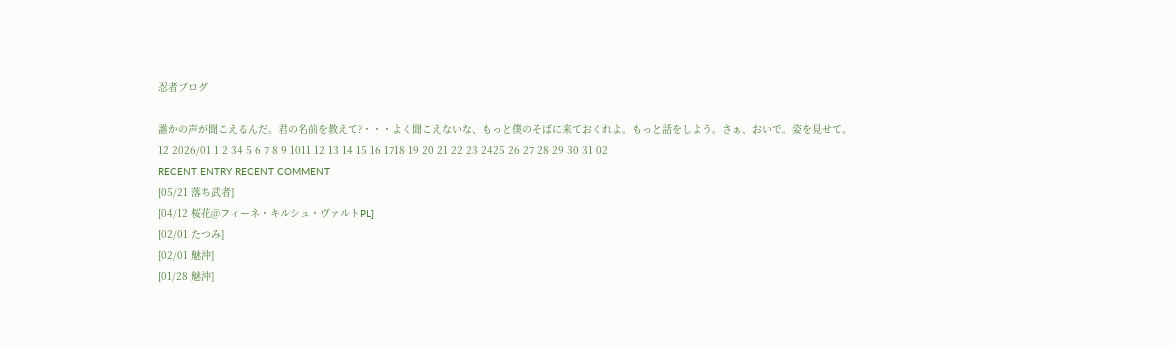忍者ブログ

誰かの声が聞こえるんだ。君の名前を教えて?・・・よく聞こえないな、もっと僕のそばに来ておくれよ。もっと話をしよう。さぁ、おいで。姿を見せて。
12 2026/01 1 2 34 5 6 7 8 9 1011 12 13 14 15 16 1718 19 20 21 22 23 2425 26 27 28 29 30 31 02
RECENT ENTRY RECENT COMMENT
[05/21 落ち武者]
[04/12 桜花@フィーネ・キルシュ・ヴァルトPL]
[02/01 たつみ]
[02/01 魅沖]
[01/28 魅沖]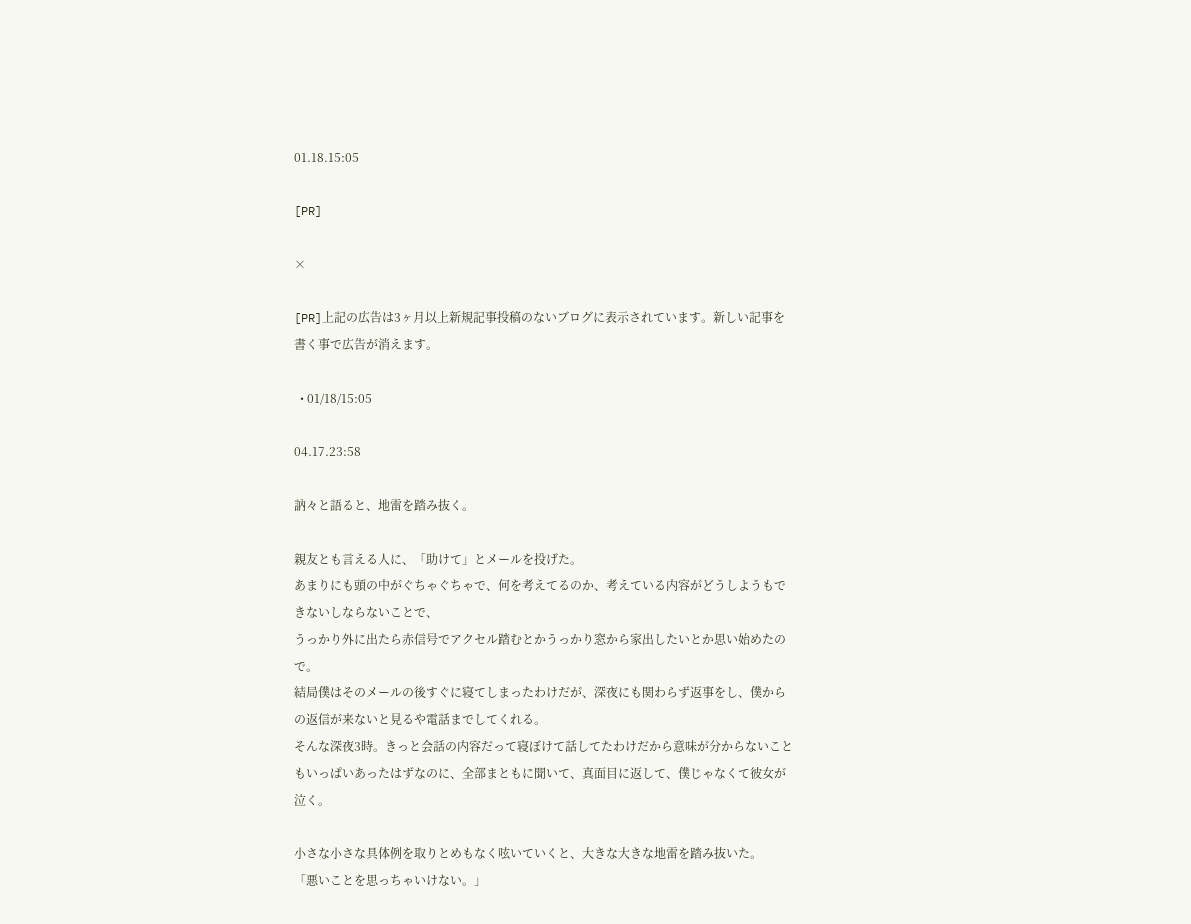01.18.15:05

[PR]

×

[PR]上記の広告は3ヶ月以上新規記事投稿のないブログに表示されています。新しい記事を書く事で広告が消えます。

  • 01/18/15:05

04.17.23:58

訥々と語ると、地雷を踏み抜く。

親友とも言える人に、「助けて」とメールを投げた。
あまりにも頭の中がぐちゃぐちゃで、何を考えてるのか、考えている内容がどうしようもできないしならないことで、
うっかり外に出たら赤信号でアクセル踏むとかうっかり窓から家出したいとか思い始めたので。
結局僕はそのメールの後すぐに寝てしまったわけだが、深夜にも関わらず返事をし、僕からの返信が来ないと見るや電話までしてくれる。
そんな深夜3時。きっと会話の内容だって寝ぼけて話してたわけだから意味が分からないこともいっぱいあったはずなのに、全部まともに聞いて、真面目に返して、僕じゃなくて彼女が泣く。

小さな小さな具体例を取りとめもなく呟いていくと、大きな大きな地雷を踏み抜いた。
「悪いことを思っちゃいけない。」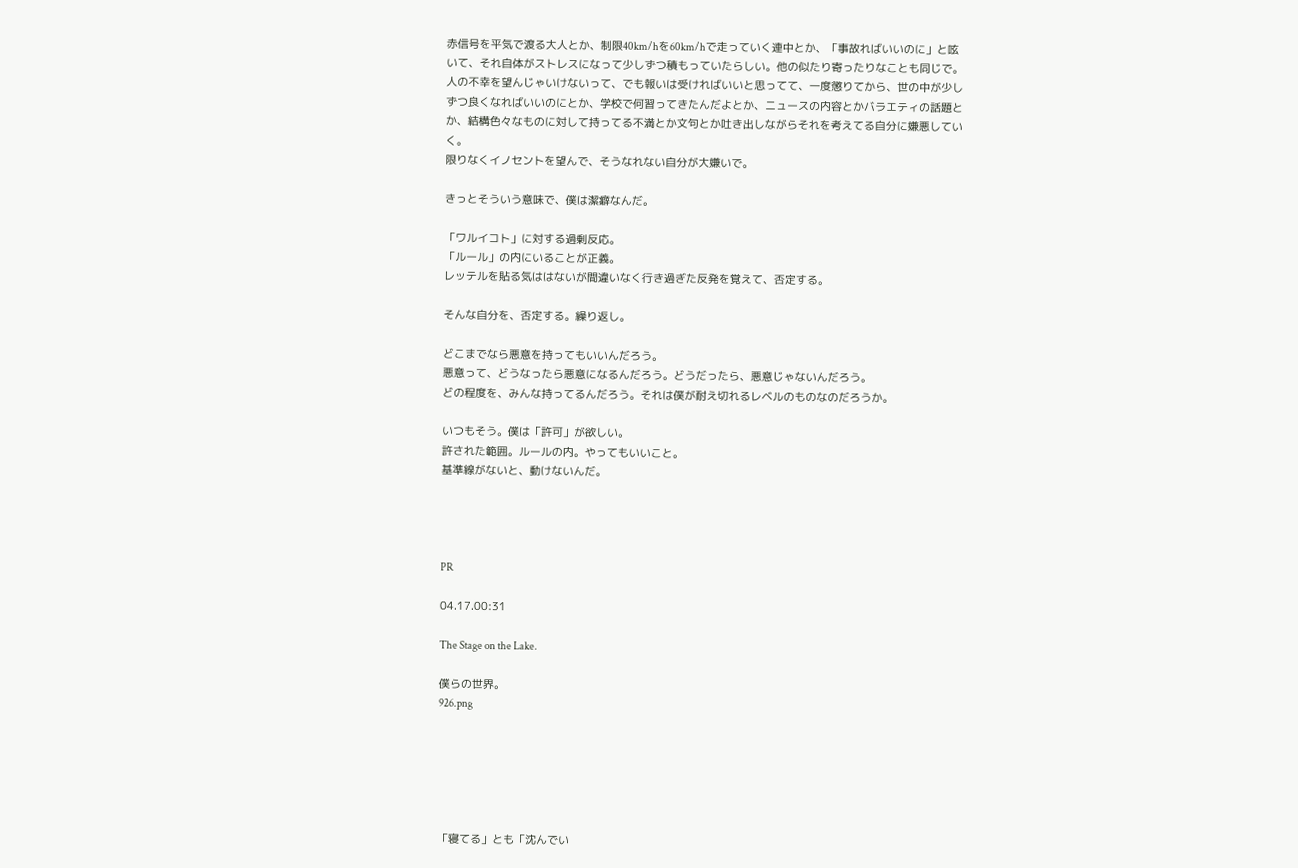赤信号を平気で渡る大人とか、制限40km/hを60km/hで走っていく連中とか、「事故ればいいのに」と呟いて、それ自体がストレスになって少しずつ積もっていたらしい。他の似たり寄ったりなことも同じで。
人の不幸を望んじゃいけないって、でも報いは受ければいいと思ってて、一度懲りてから、世の中が少しずつ良くなればいいのにとか、学校で何習ってきたんだよとか、ニュースの内容とかバラエティの話題とか、結構色々なものに対して持ってる不満とか文句とか吐き出しながらそれを考えてる自分に嫌悪していく。
限りなくイノセントを望んで、そうなれない自分が大嫌いで。

きっとそういう意味で、僕は潔癖なんだ。

「ワルイコト」に対する過剰反応。
「ルール」の内にいることが正義。
レッテルを貼る気ははないが間違いなく行き過ぎた反発を覚えて、否定する。

そんな自分を、否定する。繰り返し。

どこまでなら悪意を持ってもいいんだろう。
悪意って、どうなったら悪意になるんだろう。どうだったら、悪意じゃないんだろう。
どの程度を、みんな持ってるんだろう。それは僕が耐え切れるレベルのものなのだろうか。

いつもそう。僕は「許可」が欲しい。
許された範囲。ルールの内。やってもいいこと。
基準線がないと、動けないんだ。




PR

04.17.00:31

The Stage on the Lake.

僕らの世界。
926.png






「寝てる」とも「沈んでい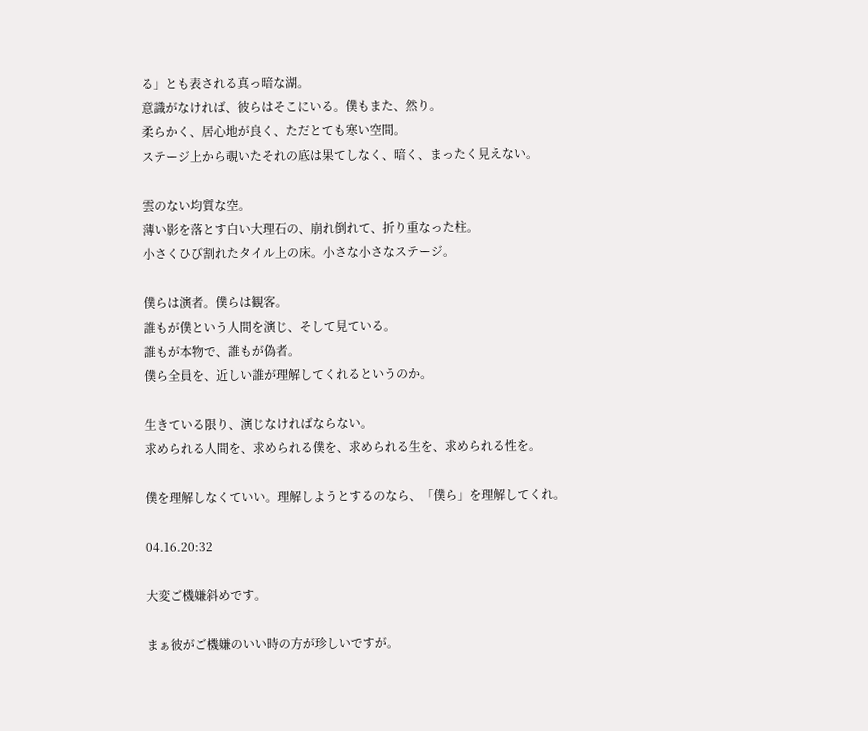る」とも表される真っ暗な湖。
意識がなければ、彼らはそこにいる。僕もまた、然り。
柔らかく、居心地が良く、ただとても寒い空間。
ステージ上から覗いたそれの底は果てしなく、暗く、まったく見えない。

雲のない均質な空。
薄い影を落とす白い大理石の、崩れ倒れて、折り重なった柱。
小さくひび割れたタイル上の床。小さな小さなステージ。

僕らは演者。僕らは観客。
誰もが僕という人間を演じ、そして見ている。
誰もが本物で、誰もが偽者。
僕ら全員を、近しい誰が理解してくれるというのか。

生きている限り、演じなければならない。
求められる人間を、求められる僕を、求められる生を、求められる性を。

僕を理解しなくていい。理解しようとするのなら、「僕ら」を理解してくれ。

04.16.20:32

大変ご機嫌斜めです。

まぁ彼がご機嫌のいい時の方が珍しいですが。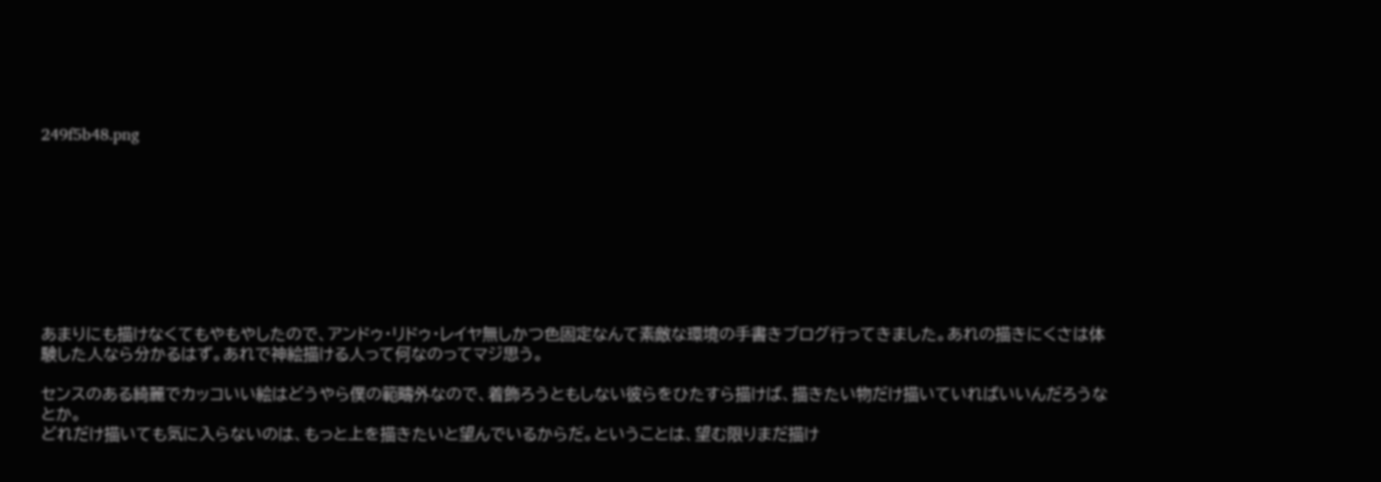249f5b48.png









あまりにも描けなくてもやもやしたので、アンドゥ・リドゥ・レイヤ無しかつ色固定なんて素敵な環境の手書きブログ行ってきました。あれの描きにくさは体験した人なら分かるはず。あれで神絵描ける人って何なのってマジ思う。

センスのある綺麗でカッコいい絵はどうやら僕の範疇外なので、着飾ろうともしない彼らをひたすら描けば、描きたい物だけ描いていればいいんだろうなとか。
どれだけ描いても気に入らないのは、もっと上を描きたいと望んでいるからだ。ということは、望む限りまだ描け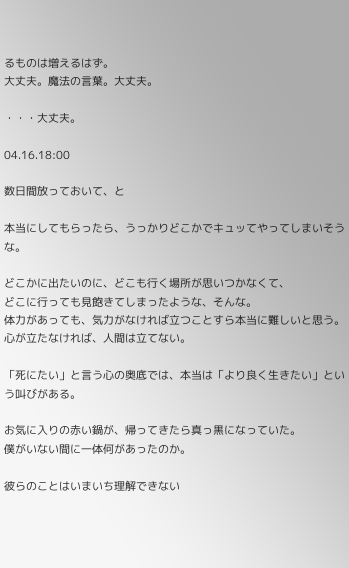るものは増えるはず。
大丈夫。魔法の言葉。大丈夫。

・・・大丈夫。

04.16.18:00

数日間放っておいて、と

本当にしてもらったら、うっかりどこかでキュッてやってしまいそうな。

どこかに出たいのに、どこも行く場所が思いつかなくて、
どこに行っても見飽きてしまったような、そんな。
体力があっても、気力がなければ立つことすら本当に難しいと思う。
心が立たなければ、人間は立てない。

「死にたい」と言う心の奥底では、本当は「より良く生きたい」という叫びがある。

お気に入りの赤い鍋が、帰ってきたら真っ黒になっていた。
僕がいない間に一体何があったのか。

彼らのことはいまいち理解できない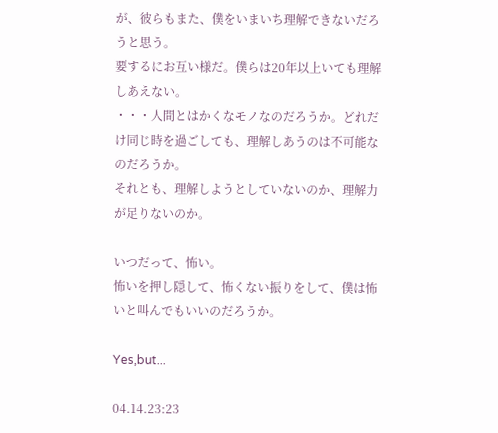が、彼らもまた、僕をいまいち理解できないだろうと思う。
要するにお互い様だ。僕らは20年以上いても理解しあえない。
・・・人間とはかくなモノなのだろうか。どれだけ同じ時を過ごしても、理解しあうのは不可能なのだろうか。
それとも、理解しようとしていないのか、理解力が足りないのか。

いつだって、怖い。
怖いを押し隠して、怖くない振りをして、僕は怖いと叫んでもいいのだろうか。

Yes,but...

04.14.23:23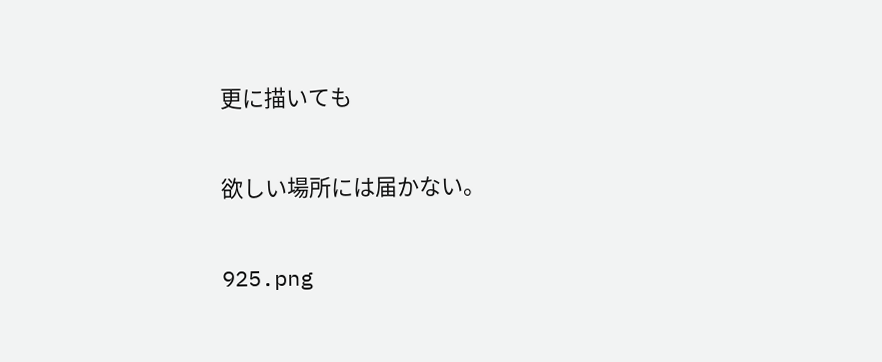更に描いても

欲しい場所には届かない。

925.png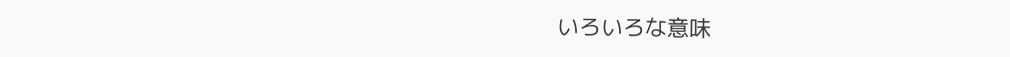いろいろな意味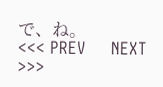で、ね。
<<< PREV     NEXT >>>